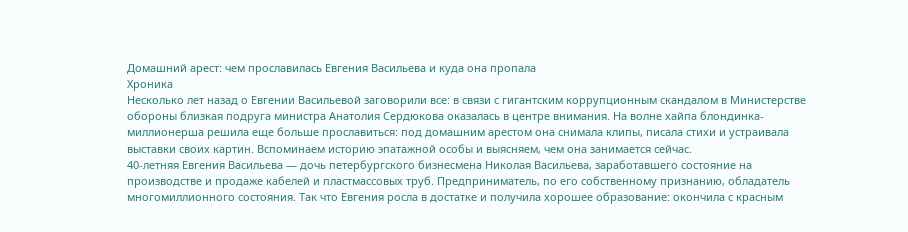Домашний арест: чем прославилась Евгения Васильева и куда она пропала
Хроника
Несколько лет назад о Евгении Васильевой заговорили все: в связи с гигантским коррупционным скандалом в Министерстве обороны близкая подруга министра Анатолия Сердюкова оказалась в центре внимания. На волне хайпа блондинка-миллионерша решила еще больше прославиться: под домашним арестом она снимала клипы, писала стихи и устраивала выставки своих картин. Вспоминаем историю эпатажной особы и выясняем, чем она занимается сейчас.
40-летняя Евгения Васильева — дочь петербургского бизнесмена Николая Васильева, заработавшего состояние на производстве и продаже кабелей и пластмассовых труб. Предприниматель, по его собственному признанию, обладатель многомиллионного состояния. Так что Евгения росла в достатке и получила хорошее образование: окончила с красным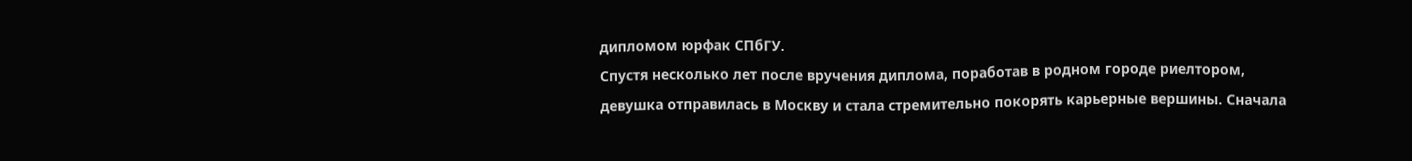дипломом юрфак СПбГУ.
Спустя несколько лет после вручения диплома, поработав в родном городе риелтором, девушка отправилась в Москву и стала стремительно покорять карьерные вершины. Сначала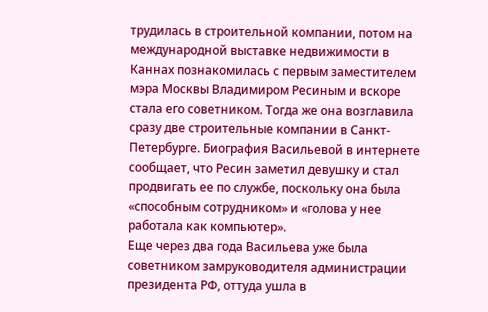трудилась в строительной компании, потом на международной выставке недвижимости в Каннах познакомилась с первым заместителем мэра Москвы Владимиром Ресиным и вскоре стала его советником. Тогда же она возглавила сразу две строительные компании в Санкт-Петербурге. Биография Васильевой в интернете сообщает, что Ресин заметил девушку и стал продвигать ее по службе, поскольку она была «способным сотрудником» и «голова у нее работала как компьютер».
Еще через два года Васильева уже была советником замруководителя администрации президента РФ, оттуда ушла в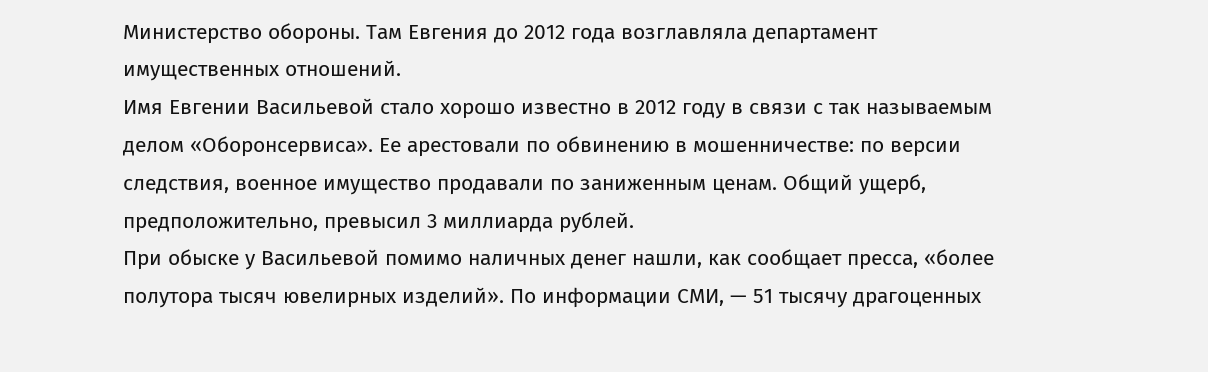Министерство обороны. Там Евгения до 2012 года возглавляла департамент имущественных отношений.
Имя Евгении Васильевой стало хорошо известно в 2012 году в связи с так называемым делом «Оборонсервиса». Ее арестовали по обвинению в мошенничестве: по версии следствия, военное имущество продавали по заниженным ценам. Общий ущерб, предположительно, превысил 3 миллиарда рублей.
При обыске у Васильевой помимо наличных денег нашли, как сообщает пресса, «более полутора тысяч ювелирных изделий». По информации СМИ, — 51 тысячу драгоценных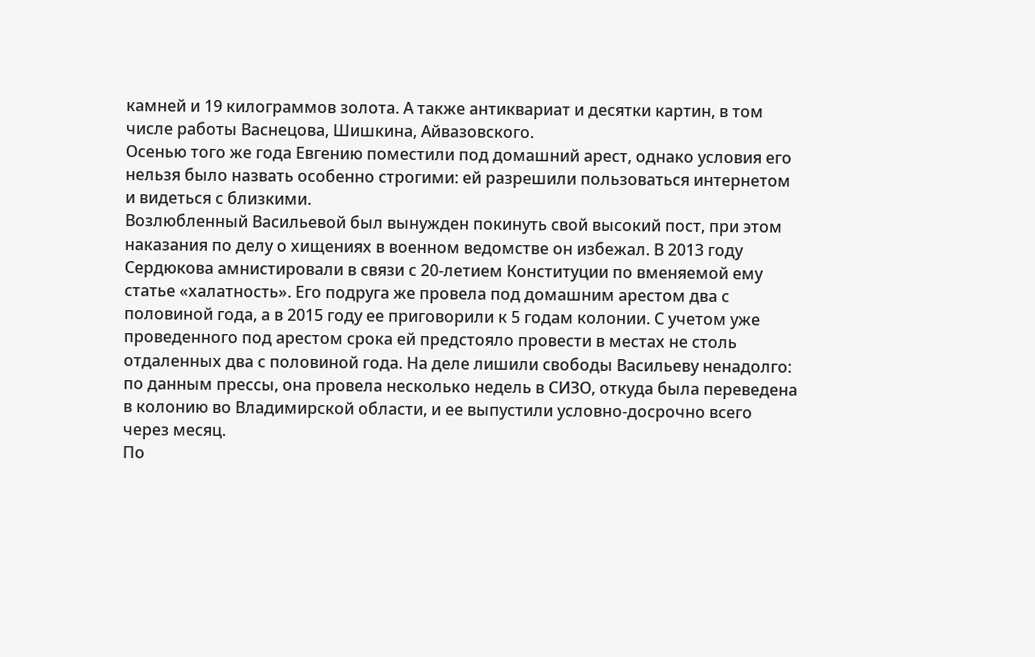камней и 19 килограммов золота. А также антиквариат и десятки картин, в том числе работы Васнецова, Шишкина, Айвазовского.
Осенью того же года Евгению поместили под домашний арест, однако условия его нельзя было назвать особенно строгими: ей разрешили пользоваться интернетом и видеться с близкими.
Возлюбленный Васильевой был вынужден покинуть свой высокий пост, при этом наказания по делу о хищениях в военном ведомстве он избежал. В 2013 году Сердюкова амнистировали в связи с 20-летием Конституции по вменяемой ему статье «халатность». Его подруга же провела под домашним арестом два с половиной года, а в 2015 году ее приговорили к 5 годам колонии. С учетом уже проведенного под арестом срока ей предстояло провести в местах не столь отдаленных два с половиной года. На деле лишили свободы Васильеву ненадолго: по данным прессы, она провела несколько недель в СИЗО, откуда была переведена в колонию во Владимирской области, и ее выпустили условно-досрочно всего через месяц.
По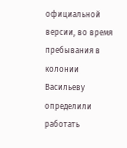официальной версии, во время пребывания в колонии Васильеву определили работать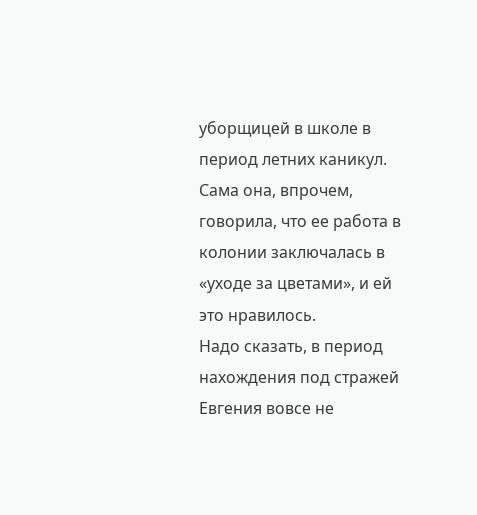уборщицей в школе в период летних каникул. Сама она, впрочем, говорила, что ее работа в колонии заключалась в «уходе за цветами», и ей это нравилось.
Надо сказать, в период нахождения под стражей Евгения вовсе не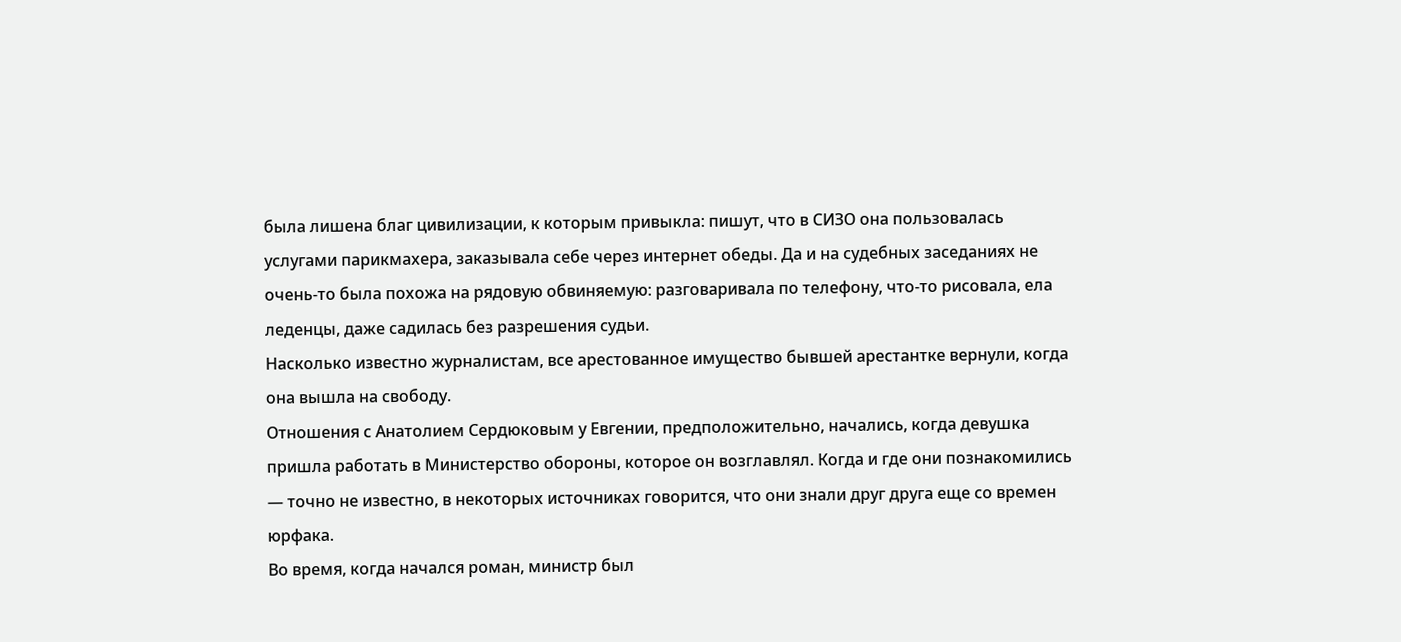была лишена благ цивилизации, к которым привыкла: пишут, что в СИЗО она пользовалась услугами парикмахера, заказывала себе через интернет обеды. Да и на судебных заседаниях не очень-то была похожа на рядовую обвиняемую: разговаривала по телефону, что-то рисовала, ела леденцы, даже садилась без разрешения судьи.
Насколько известно журналистам, все арестованное имущество бывшей арестантке вернули, когда она вышла на свободу.
Отношения с Анатолием Сердюковым у Евгении, предположительно, начались, когда девушка пришла работать в Министерство обороны, которое он возглавлял. Когда и где они познакомились — точно не известно, в некоторых источниках говорится, что они знали друг друга еще со времен юрфака.
Во время, когда начался роман, министр был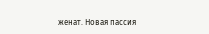женат. Новая пассия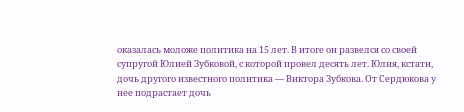оказалась моложе политика на 15 лет. В итоге он развелся со своей супругой Юлией Зубковой, с которой провел десять лет. Юлия, кстати, дочь другого известного политика — Виктора Зубкова. От Сердюкова у нее подрастает дочь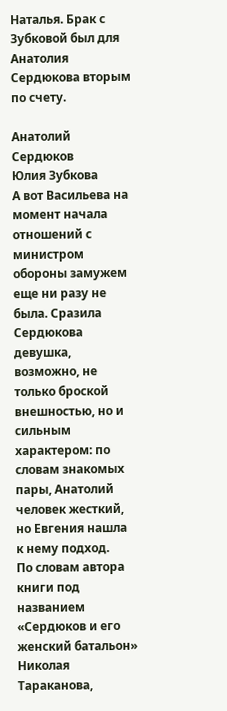Наталья. Брак с Зубковой был для Анатолия Сердюкова вторым по счету.

Анатолий Сердюков
Юлия Зубкова
А вот Васильева на момент начала отношений с министром обороны замужем еще ни разу не была. Сразила Сердюкова девушка, возможно, не только броской внешностью, но и сильным характером: по словам знакомых пары, Анатолий человек жесткий, но Евгения нашла к нему подход.
По словам автора книги под названием «Сердюков и его женский батальон» Николая Тараканова,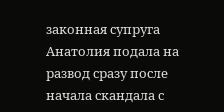законная супруга Анатолия подала на развод сразу после начала скандала с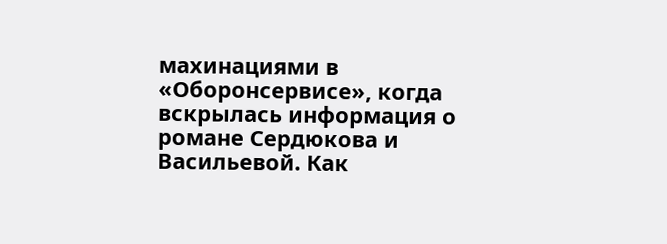махинациями в «Оборонсервисе», когда вскрылась информация о романе Сердюкова и Васильевой. Как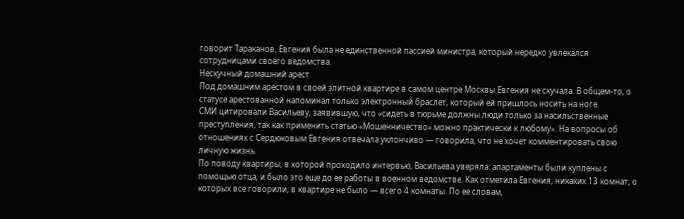говорит Тараканов, Евгения была не единственной пассией министра, который нередко увлекался сотрудницами своего ведомства.
Нескучный домашний арест
Под домашним арестом в своей элитной квартире в самом центре Москвы Евгения не скучала. В общем-то, о статусе арестованной напоминал только электронный браслет, который ей пришлось носить на ноге.
СМИ цитировали Васильеву, заявившую, что «сидеть в тюрьме должны люди только за насильственные преступления, так как применить статью «Мошенничество» можно практически к любому». На вопросы об отношениях с Сердюковым Евгения отвечала уклончиво — говорила, что не хочет комментировать свою личную жизнь.
По поводу квартиры, в которой проходило интервью, Васильева уверяла: апартаменты были куплены с помощью отца, и было это еще до ее работы в военном ведомстве. Как отметила Евгения, никаких 13 комнат, о которых все говорили, в квартире не было — всего 4 комнаты. По ее словам,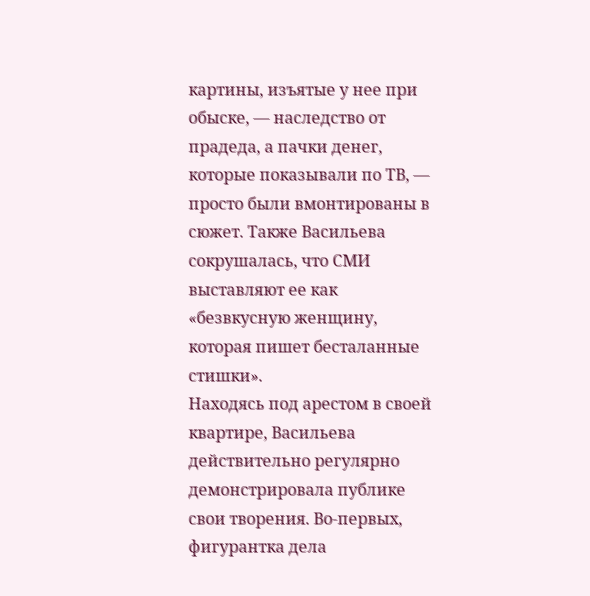картины, изъятые у нее при обыске, — наследство от прадеда, а пачки денег, которые показывали по ТВ, — просто были вмонтированы в сюжет. Также Васильева сокрушалась, что СМИ выставляют ее как «безвкусную женщину, которая пишет бесталанные стишки».
Находясь под арестом в своей квартире, Васильева действительно регулярно демонстрировала публике свои творения. Во-первых, фигурантка дела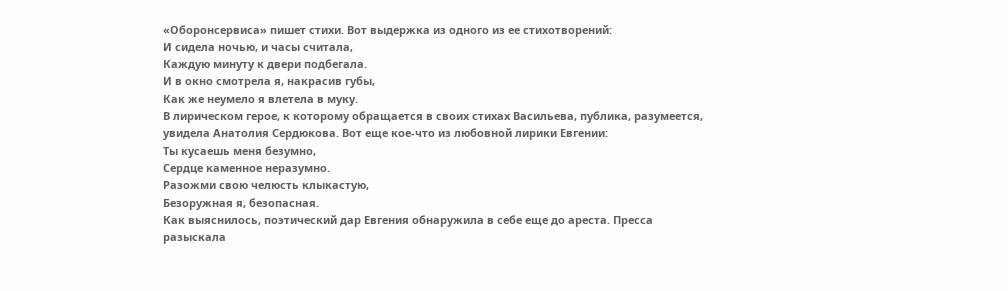«Оборонсервиса» пишет стихи. Вот выдержка из одного из ее стихотворений:
И сидела ночью, и часы считала,
Каждую минуту к двери подбегала.
И в окно смотрела я, накрасив губы,
Как же неумело я влетела в муку.
В лирическом герое, к которому обращается в своих стихах Васильева, публика, разумеется, увидела Анатолия Сердюкова. Вот еще кое-что из любовной лирики Евгении:
Ты кусаешь меня безумно,
Сердце каменное неразумно.
Разожми свою челюсть клыкастую,
Безоружная я, безопасная.
Как выяснилось, поэтический дар Евгения обнаружила в себе еще до ареста. Пресса разыскала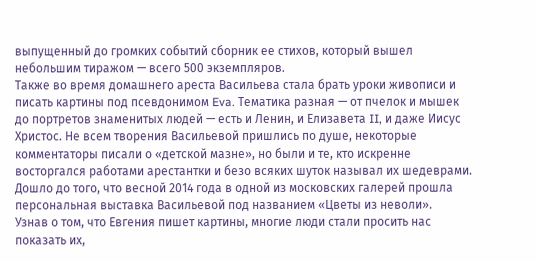выпущенный до громких событий сборник ее стихов, который вышел небольшим тиражом — всего 500 экземпляров.
Также во время домашнего ареста Васильева стала брать уроки живописи и писать картины под псевдонимом Eva. Тематика разная — от пчелок и мышек до портретов знаменитых людей — есть и Ленин, и Елизавета II, и даже Иисус Христос. Не всем творения Васильевой пришлись по душе, некоторые комментаторы писали о «детской мазне», но были и те, кто искренне восторгался работами арестантки и безо всяких шуток называл их шедеврами.
Дошло до того, что весной 2014 года в одной из московских галерей прошла персональная выставка Васильевой под названием «Цветы из неволи».
Узнав о том, что Евгения пишет картины, многие люди стали просить нас показать их,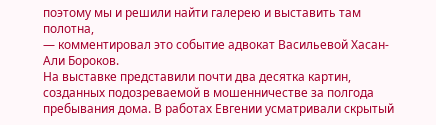поэтому мы и решили найти галерею и выставить там полотна,
— комментировал это событие адвокат Васильевой Хасан-Али Бороков.
На выставке представили почти два десятка картин, созданных подозреваемой в мошенничестве за полгода пребывания дома. В работах Евгении усматривали скрытый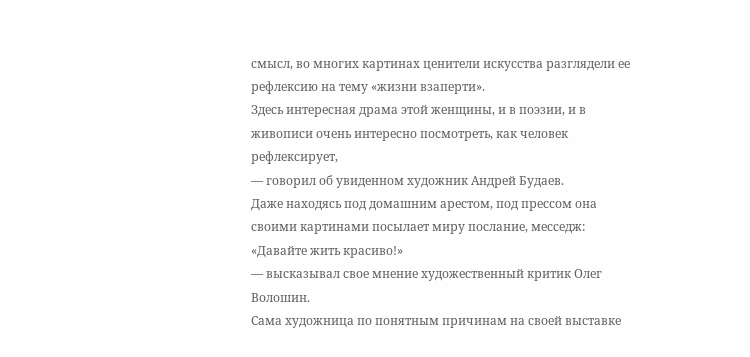смысл, во многих картинах ценители искусства разглядели ее рефлексию на тему «жизни взаперти».
Здесь интересная драма этой женщины, и в поэзии, и в живописи очень интересно посмотреть, как человек рефлексирует,
— говорил об увиденном художник Андрей Будаев.
Даже находясь под домашним арестом, под прессом она своими картинами посылает миру послание, месседж: «Давайте жить красиво!»
— высказывал свое мнение художественный критик Олег Волошин.
Сама художница по понятным причинам на своей выставке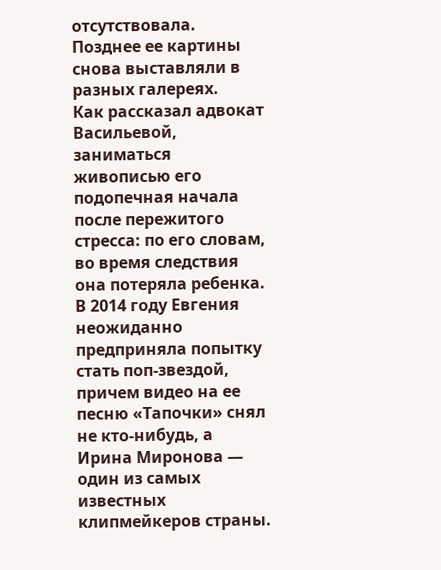отсутствовала. Позднее ее картины снова выставляли в разных галереях.
Как рассказал адвокат Васильевой, заниматься живописью его подопечная начала после пережитого стресса: по его словам, во время следствия она потеряла ребенка.
В 2014 году Евгения неожиданно предприняла попытку стать поп-звездой, причем видео на ее песню «Тапочки» снял не кто-нибудь, а Ирина Миронова — один из самых известных клипмейкеров страны.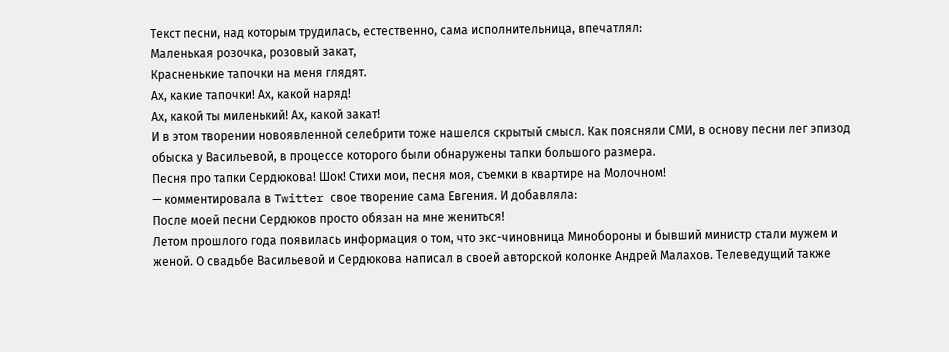Текст песни, над которым трудилась, естественно, сама исполнительница, впечатлял:
Маленькая розочка, розовый закат,
Красненькие тапочки на меня глядят.
Ах, какие тапочки! Ах, какой наряд!
Ах, какой ты миленький! Ах, какой закат!
И в этом творении новоявленной селебрити тоже нашелся скрытый смысл. Как поясняли СМИ, в основу песни лег эпизод обыска у Васильевой, в процессе которого были обнаружены тапки большого размера.
Песня про тапки Сердюкова! Шок! Стихи мои, песня моя, съемки в квартире на Молочном!
— комментировала в Twitter свое творение сама Евгения. И добавляла:
После моей песни Сердюков просто обязан на мне жениться!
Летом прошлого года появилась информация о том, что экс-чиновница Минобороны и бывший министр стали мужем и женой. О свадьбе Васильевой и Сердюкова написал в своей авторской колонке Андрей Малахов. Телеведущий также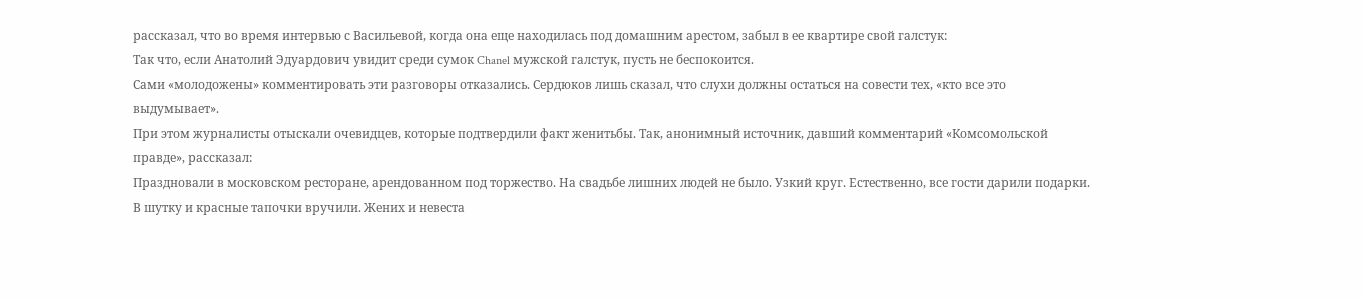рассказал, что во время интервью с Васильевой, когда она еще находилась под домашним арестом, забыл в ее квартире свой галстук:
Так что, если Анатолий Эдуардович увидит среди сумок Chanel мужской галстук, пусть не беспокоится.
Сами «молодожены» комментировать эти разговоры отказались. Сердюков лишь сказал, что слухи должны остаться на совести тех, «кто все это выдумывает».
При этом журналисты отыскали очевидцев, которые подтвердили факт женитьбы. Так, анонимный источник, давший комментарий «Комсомольской правде», рассказал:
Праздновали в московском ресторане, арендованном под торжество. На свадьбе лишних людей не было. Узкий круг. Естественно, все гости дарили подарки. В шутку и красные тапочки вручили. Жених и невеста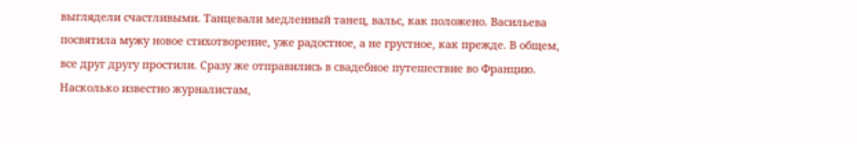выглядели счастливыми. Танцевали медленный танец, вальс, как положено. Васильева посвятила мужу новое стихотворение, уже радостное, а не грустное, как прежде. В общем, все друг другу простили. Сразу же отправились в свадебное путешествие во Францию.
Насколько известно журналистам,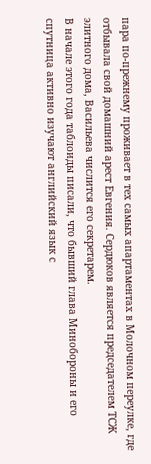пара по-прежнему проживает в тех самых апартаментах в Молочном переулке, где отбывала свой домашний арест Евгения. Сердюков является председателем ТСЖ элитного дома, Васильева числится его секретарем.
В начале этого года таблоиды писали, что бывший глава Минобороны и его спутница активно изучают английский язык с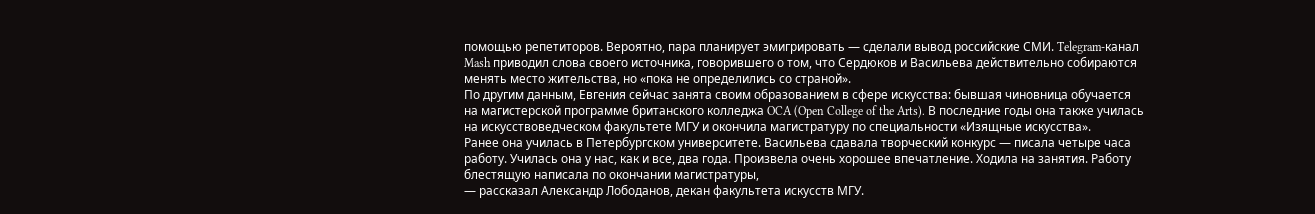помощью репетиторов. Вероятно, пара планирует эмигрировать — сделали вывод российские СМИ. Telegram-канал Mash приводил слова своего источника, говорившего о том, что Сердюков и Васильева действительно собираются менять место жительства, но «пока не определились со страной».
По другим данным, Евгения сейчас занята своим образованием в сфере искусства: бывшая чиновница обучается на магистерской программе британского колледжа OCA (Open College of the Arts). В последние годы она также училась на искусствоведческом факультете МГУ и окончила магистратуру по специальности «Изящные искусства».
Ранее она училась в Петербургском университете. Васильева сдавала творческий конкурс — писала четыре часа работу. Училась она у нас, как и все, два года. Произвела очень хорошее впечатление. Ходила на занятия. Работу блестящую написала по окончании магистратуры,
— рассказал Александр Лободанов, декан факультета искусств МГУ.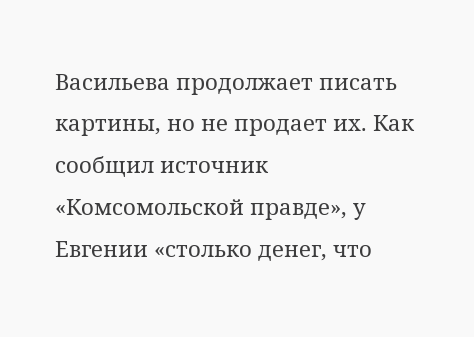Васильева продолжает писать картины, но не продает их. Как сообщил источник «Комсомольской правде», у Евгении «столько денег, что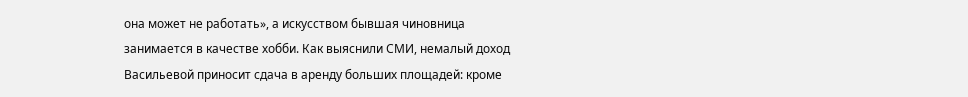она может не работать», а искусством бывшая чиновница занимается в качестве хобби. Как выяснили СМИ, немалый доход Васильевой приносит сдача в аренду больших площадей: кроме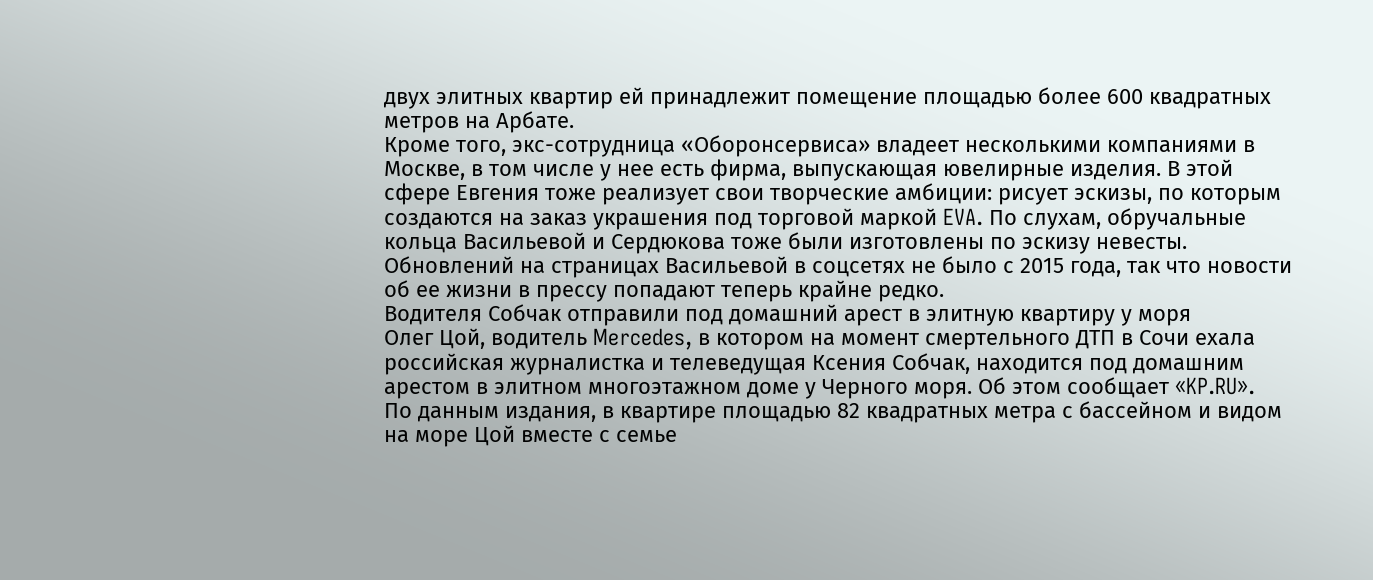двух элитных квартир ей принадлежит помещение площадью более 600 квадратных метров на Арбате.
Кроме того, экс-сотрудница «Оборонсервиса» владеет несколькими компаниями в Москве, в том числе у нее есть фирма, выпускающая ювелирные изделия. В этой сфере Евгения тоже реализует свои творческие амбиции: рисует эскизы, по которым создаются на заказ украшения под торговой маркой EVA. По слухам, обручальные кольца Васильевой и Сердюкова тоже были изготовлены по эскизу невесты.
Обновлений на страницах Васильевой в соцсетях не было с 2015 года, так что новости об ее жизни в прессу попадают теперь крайне редко.
Водителя Собчак отправили под домашний арест в элитную квартиру у моря
Олег Цой, водитель Mercedes, в котором на момент смертельного ДТП в Сочи ехала российская журналистка и телеведущая Ксения Собчак, находится под домашним арестом в элитном многоэтажном доме у Черного моря. Об этом сообщает «KP.RU».
По данным издания, в квартире площадью 82 квадратных метра с бассейном и видом на море Цой вместе с семье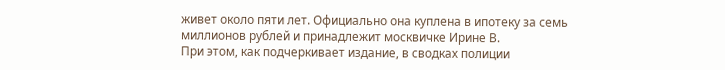живет около пяти лет. Официально она куплена в ипотеку за семь миллионов рублей и принадлежит москвичке Ирине В.
При этом, как подчеркивает издание, в сводках полиции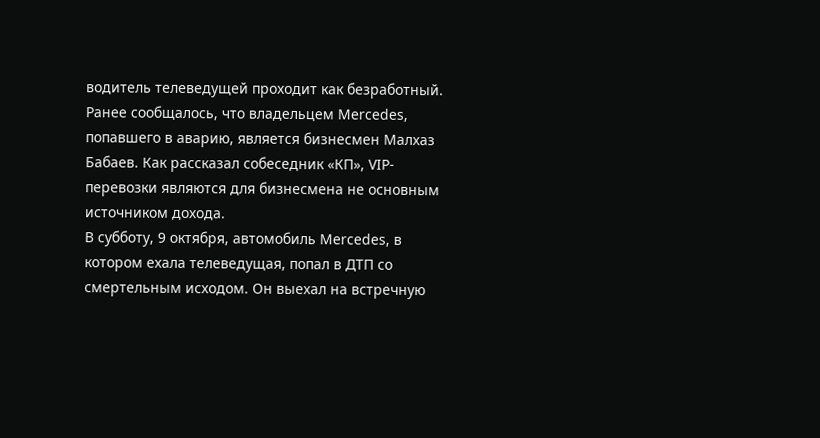водитель телеведущей проходит как безработный.
Ранее сообщалось, что владельцем Mercedes, попавшего в аварию, является бизнесмен Малхаз Бабаев. Как рассказал собеседник «КП», VIP-перевозки являются для бизнесмена не основным источником дохода.
В субботу, 9 октября, автомобиль Mercedes, в котором ехала телеведущая, попал в ДТП со смертельным исходом. Он выехал на встречную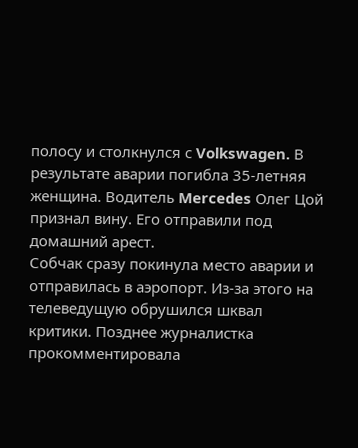полосу и столкнулся с Volkswagen. В результате аварии погибла 35-летняя женщина. Водитель Mercedes Олег Цой признал вину. Его отправили под домашний арест.
Собчак сразу покинула место аварии и отправилась в аэропорт. Из-за этого на телеведущую обрушился шквал критики. Позднее журналистка прокомментировала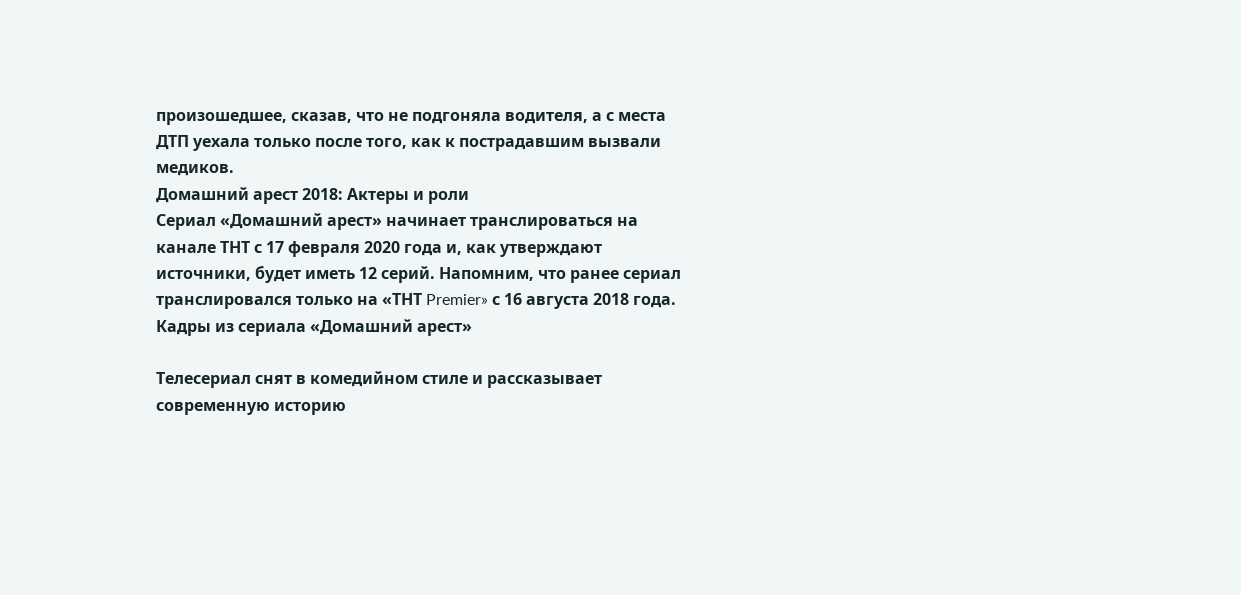произошедшее, сказав, что не подгоняла водителя, а с места ДТП уехала только после того, как к пострадавшим вызвали медиков.
Домашний арест 2018: Актеры и роли
Сериал «Домашний арест» начинает транслироваться на канале ТНТ с 17 февраля 2020 года и, как утверждают источники, будет иметь 12 серий. Напомним, что ранее сериал транслировался только на «ТНТ Premier» с 16 августа 2018 года.
Кадры из сериала «Домашний арест»

Телесериал снят в комедийном стиле и рассказывает современную историю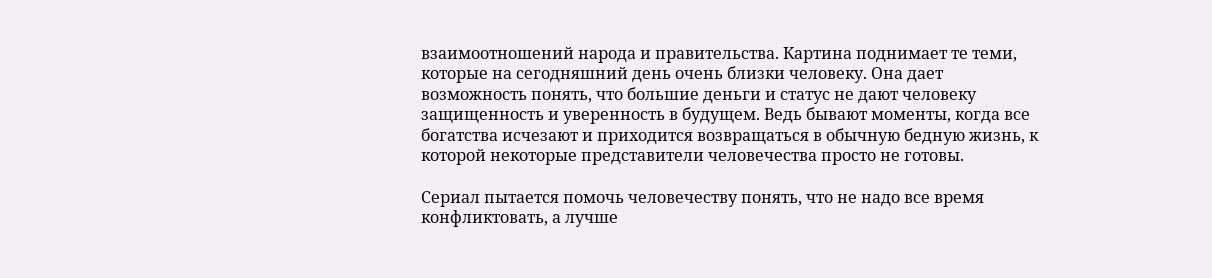взаимоотношений народа и правительства. Картина поднимает те теми, которые на сегодняшний день очень близки человеку. Она дает возможность понять, что большие деньги и статус не дают человеку защищенность и уверенность в будущем. Ведь бывают моменты, когда все богатства исчезают и приходится возвращаться в обычную бедную жизнь, к которой некоторые представители человечества просто не готовы.

Сериал пытается помочь человечеству понять, что не надо все время конфликтовать, а лучше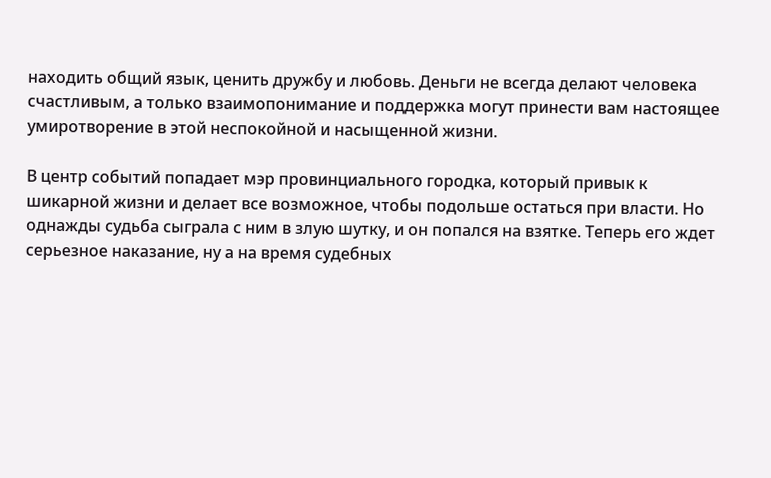находить общий язык, ценить дружбу и любовь. Деньги не всегда делают человека счастливым, а только взаимопонимание и поддержка могут принести вам настоящее умиротворение в этой неспокойной и насыщенной жизни.

В центр событий попадает мэр провинциального городка, который привык к шикарной жизни и делает все возможное, чтобы подольше остаться при власти. Но однажды судьба сыграла с ним в злую шутку, и он попался на взятке. Теперь его ждет серьезное наказание, ну а на время судебных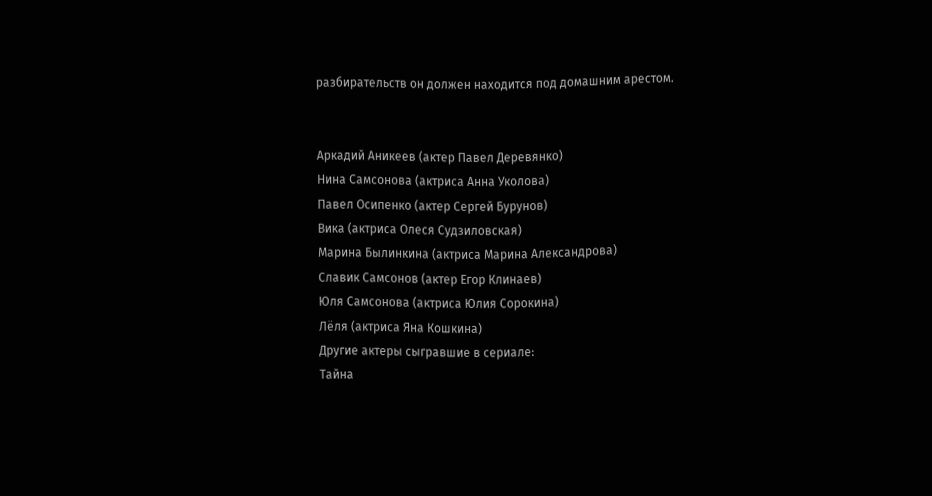разбирательств он должен находится под домашним арестом.


Аркадий Аникеев (актер Павел Деревянко)
Нина Самсонова (актриса Анна Уколова)
Павел Осипенко (актер Сергей Бурунов)
Вика (актриса Олеся Судзиловская)
Марина Былинкина (актриса Марина Александрова)
Славик Самсонов (актер Егор Клинаев)
Юля Самсонова (актриса Юлия Сорокина)
Лёля (актриса Яна Кошкина)
Другие актеры сыгравшие в сериале:
Тайна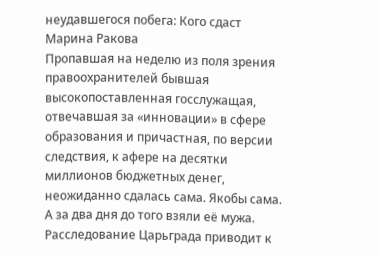неудавшегося побега: Кого сдаст Марина Ракова
Пропавшая на неделю из поля зрения правоохранителей бывшая высокопоставленная госслужащая, отвечавшая за «инновации» в сфере образования и причастная, по версии следствия, к афере на десятки миллионов бюджетных денег, неожиданно сдалась сама. Якобы сама. А за два дня до того взяли её мужа. Расследование Царьграда приводит к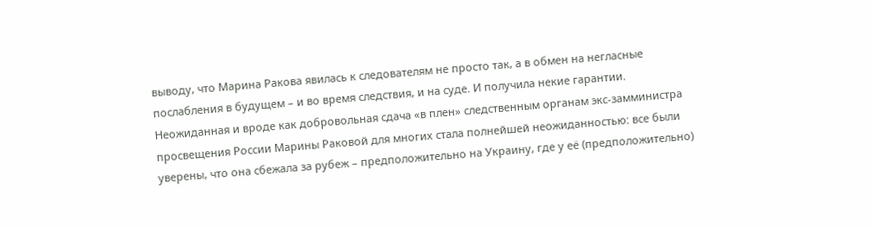выводу, что Марина Ракова явилась к следователям не просто так, а в обмен на негласные послабления в будущем – и во время следствия, и на суде. И получила некие гарантии.
Неожиданная и вроде как добровольная сдача «в плен» следственным органам экс-замминистра просвещения России Марины Раковой для многих стала полнейшей неожиданностью: все были уверены, что она сбежала за рубеж – предположительно на Украину, где у её (предположительно)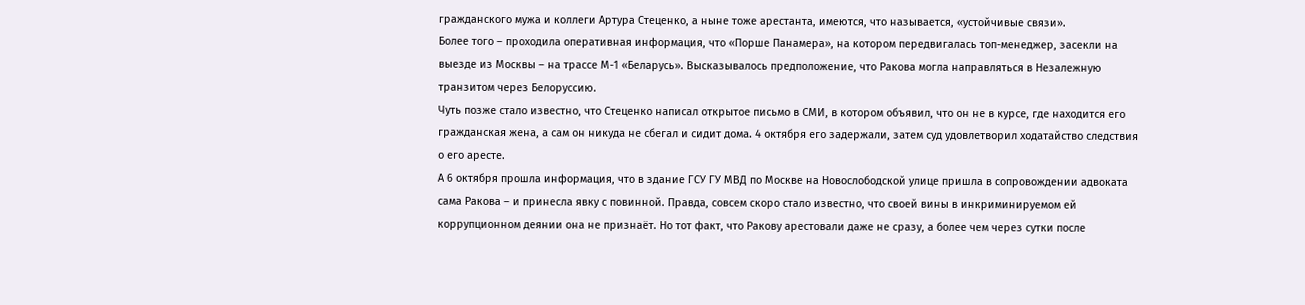гражданского мужа и коллеги Артура Стеценко, а ныне тоже арестанта, имеются, что называется, «устойчивые связи».
Более того – проходила оперативная информация, что «Порше Панамера», на котором передвигалась топ-менеджер, засекли на выезде из Москвы – на трассе М-1 «Беларусь». Высказывалось предположение, что Ракова могла направляться в Незалежную транзитом через Белоруссию.
Чуть позже стало известно, что Стеценко написал открытое письмо в СМИ, в котором объявил, что он не в курсе, где находится его гражданская жена, а сам он никуда не сбегал и сидит дома. 4 октября его задержали, затем суд удовлетворил ходатайство следствия о его аресте.
А 6 октября прошла информация, что в здание ГСУ ГУ МВД по Москве на Новослободской улице пришла в сопровождении адвоката сама Ракова – и принесла явку с повинной. Правда, совсем скоро стало известно, что своей вины в инкриминируемом ей коррупционном деянии она не признаёт. Но тот факт, что Ракову арестовали даже не сразу, а более чем через сутки после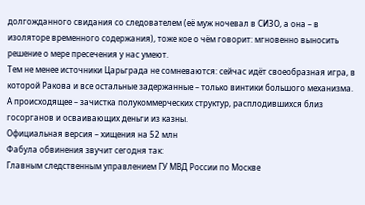долгожданного свидания со следователем (её муж ночевал в СИЗО, а она – в изоляторе временного содержания), тоже кое о чём говорит: мгновенно выносить решение о мере пресечения у нас умеют.
Тем не менее источники Царьграда не сомневаются: сейчас идёт своеобразная игра, в которой Ракова и все остальные задержанные – только винтики большого механизма. А происходящее – зачистка полукоммерческих структур, расплодившихся близ госорганов и осваивающих деньги из казны.
Официальная версия – хищения на 52 млн
Фабула обвинения звучит сегодня так:
Главным следственным управлением ГУ МВД России по Москве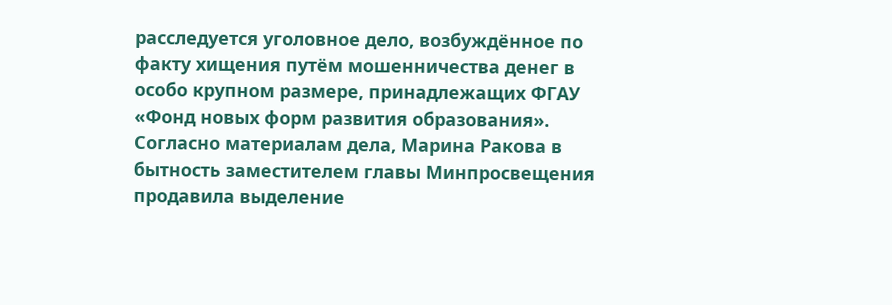расследуется уголовное дело, возбуждённое по факту хищения путём мошенничества денег в особо крупном размере, принадлежащих ФГАУ «Фонд новых форм развития образования».
Согласно материалам дела, Марина Ракова в бытность заместителем главы Минпросвещения продавила выделение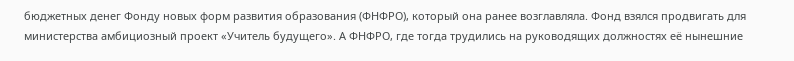бюджетных денег Фонду новых форм развития образования (ФНФРО), который она ранее возглавляла. Фонд взялся продвигать для министерства амбициозный проект «Учитель будущего». А ФНФРО, где тогда трудились на руководящих должностях её нынешние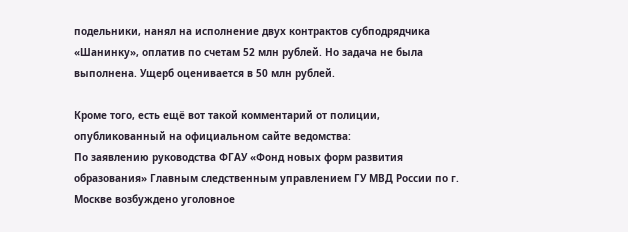подельники, нанял на исполнение двух контрактов субподрядчика «Шанинку», оплатив по счетам 52 млн рублей. Но задача не была выполнена. Ущерб оценивается в 50 млн рублей.

Кроме того, есть ещё вот такой комментарий от полиции, опубликованный на официальном сайте ведомства:
По заявлению руководства ФГАУ «Фонд новых форм развития образования» Главным следственным управлением ГУ МВД России по г. Москве возбуждено уголовное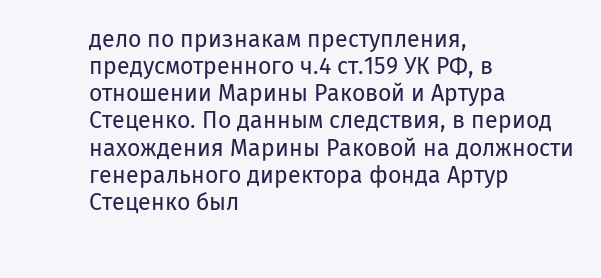дело по признакам преступления, предусмотренного ч.4 ст.159 УК РФ, в отношении Марины Раковой и Артура Стеценко. По данным следствия, в период нахождения Марины Раковой на должности генерального директора фонда Артур Стеценко был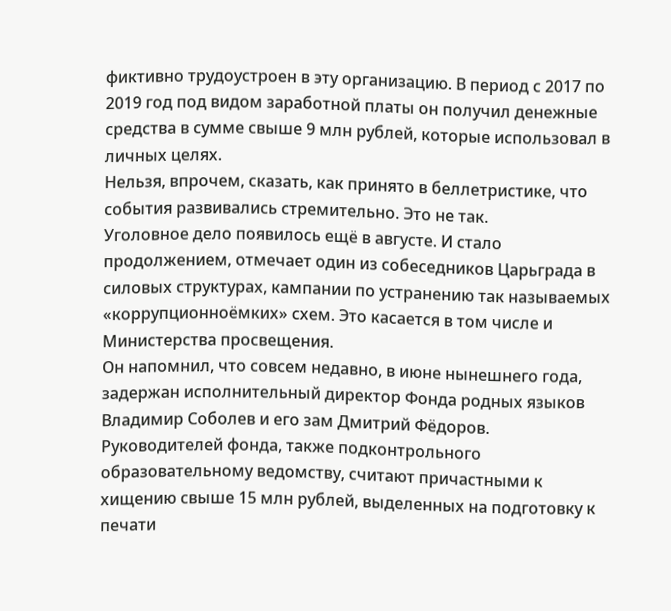фиктивно трудоустроен в эту организацию. В период с 2017 по 2019 год под видом заработной платы он получил денежные средства в сумме свыше 9 млн рублей, которые использовал в личных целях.
Нельзя, впрочем, сказать, как принято в беллетристике, что события развивались стремительно. Это не так.
Уголовное дело появилось ещё в августе. И стало продолжением, отмечает один из собеседников Царьграда в силовых структурах, кампании по устранению так называемых «коррупционноёмких» схем. Это касается в том числе и Министерства просвещения.
Он напомнил, что совсем недавно, в июне нынешнего года, задержан исполнительный директор Фонда родных языков Владимир Соболев и его зам Дмитрий Фёдоров. Руководителей фонда, также подконтрольного образовательному ведомству, считают причастными к хищению свыше 15 млн рублей, выделенных на подготовку к печати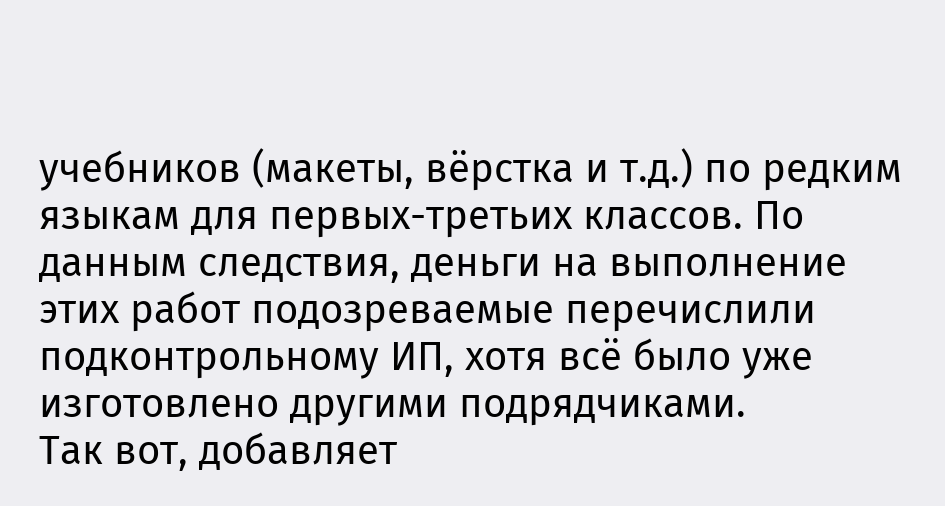учебников (макеты, вёрстка и т.д.) по редким языкам для первых-третьих классов. По данным следствия, деньги на выполнение этих работ подозреваемые перечислили подконтрольному ИП, хотя всё было уже изготовлено другими подрядчиками.
Так вот, добавляет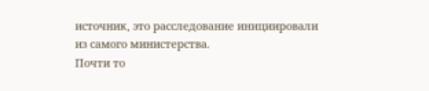источник, это расследование инициировали из самого министерства.
Почти то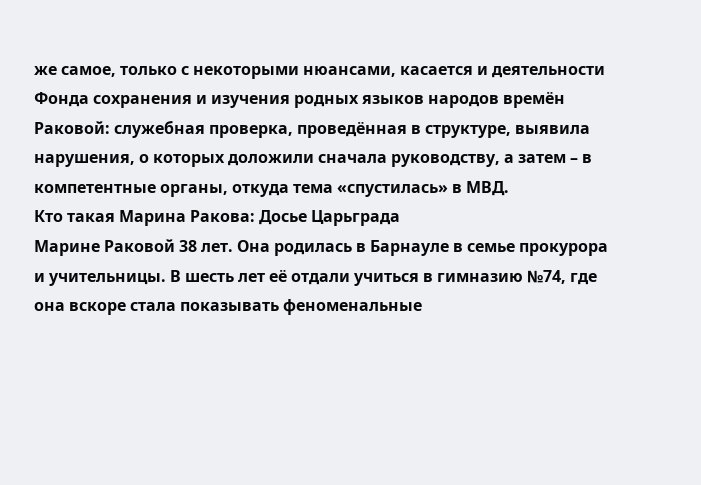же самое, только с некоторыми нюансами, касается и деятельности Фонда сохранения и изучения родных языков народов времён Раковой: служебная проверка, проведённая в структуре, выявила нарушения, о которых доложили сначала руководству, а затем – в компетентные органы, откуда тема «спустилась» в МВД.
Кто такая Марина Ракова: Досье Царьграда
Марине Раковой 38 лет. Она родилась в Барнауле в семье прокурора и учительницы. В шесть лет её отдали учиться в гимназию №74, где она вскоре стала показывать феноменальные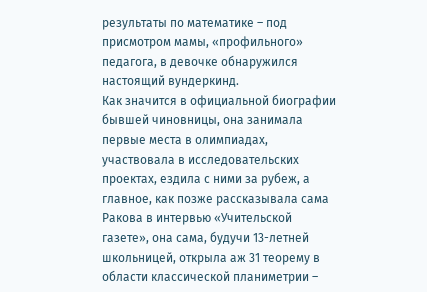результаты по математике – под присмотром мамы, «профильного» педагога, в девочке обнаружился настоящий вундеркинд.
Как значится в официальной биографии бывшей чиновницы, она занимала первые места в олимпиадах, участвовала в исследовательских проектах, ездила с ними за рубеж, а главное, как позже рассказывала сама Ракова в интервью «Учительской газете», она сама, будучи 13-летней школьницей, открыла аж 31 теорему в области классической планиметрии –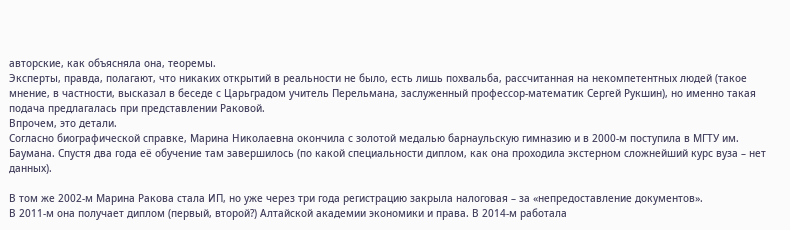авторские, как объясняла она, теоремы.
Эксперты, правда, полагают, что никаких открытий в реальности не было, есть лишь похвальба, рассчитанная на некомпетентных людей (такое мнение, в частности, высказал в беседе с Царьградом учитель Перельмана, заслуженный профессор-математик Сергей Рукшин), но именно такая подача предлагалась при представлении Раковой.
Впрочем, это детали.
Согласно биографической справке, Марина Николаевна окончила с золотой медалью барнаульскую гимназию и в 2000-м поступила в МГТУ им. Баумана. Спустя два года её обучение там завершилось (по какой специальности диплом, как она проходила экстерном сложнейший курс вуза – нет данных).

В том же 2002-м Марина Ракова стала ИП, но уже через три года регистрацию закрыла налоговая – за «непредоставление документов».
В 2011-м она получает диплом (первый, второй?) Алтайской академии экономики и права. В 2014-м работала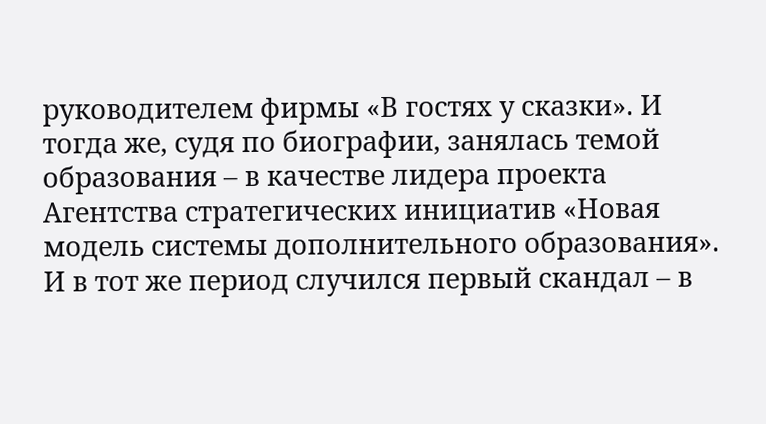руководителем фирмы «В гостях у сказки». И тогда же, судя по биографии, занялась темой образования – в качестве лидера проекта Агентства стратегических инициатив «Новая модель системы дополнительного образования». И в тот же период случился первый скандал – в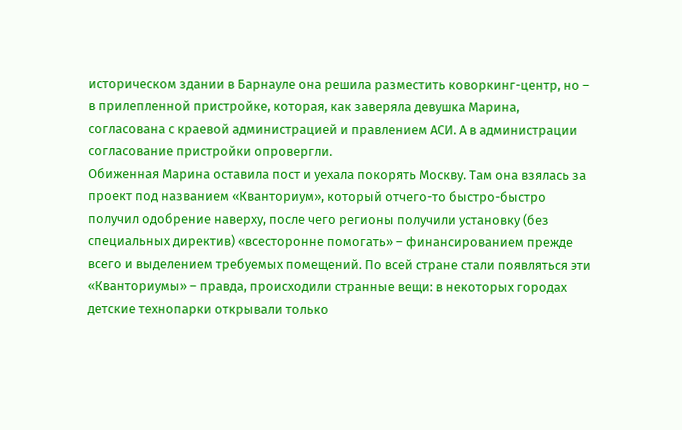историческом здании в Барнауле она решила разместить коворкинг-центр, но – в прилепленной пристройке, которая, как заверяла девушка Марина, согласована с краевой администрацией и правлением АСИ. А в администрации согласование пристройки опровергли.
Обиженная Марина оставила пост и уехала покорять Москву. Там она взялась за проект под названием «Кванториум», который отчего-то быстро-быстро получил одобрение наверху, после чего регионы получили установку (без специальных директив) «всесторонне помогать» – финансированием прежде всего и выделением требуемых помещений. По всей стране стали появляться эти «Кванториумы» – правда, происходили странные вещи: в некоторых городах детские технопарки открывали только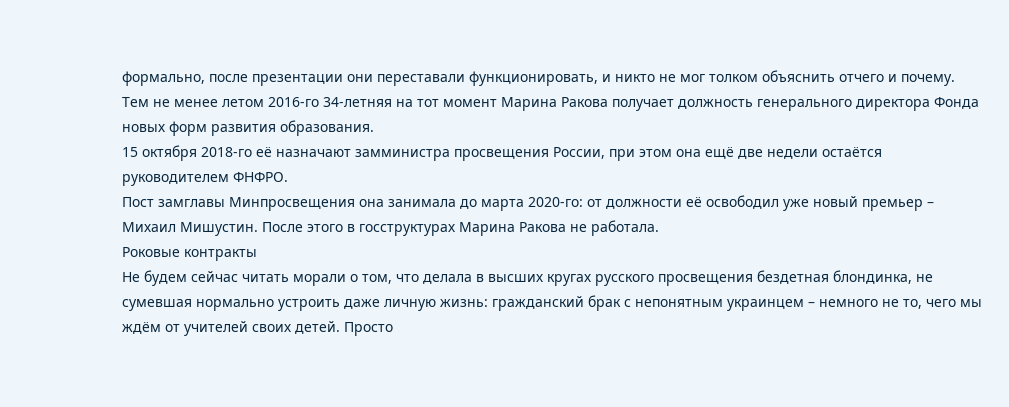формально, после презентации они переставали функционировать, и никто не мог толком объяснить отчего и почему.
Тем не менее летом 2016-го 34-летняя на тот момент Марина Ракова получает должность генерального директора Фонда новых форм развития образования.
15 октября 2018-го её назначают замминистра просвещения России, при этом она ещё две недели остаётся руководителем ФНФРО.
Пост замглавы Минпросвещения она занимала до марта 2020-го: от должности её освободил уже новый премьер – Михаил Мишустин. После этого в госструктурах Марина Ракова не работала.
Роковые контракты
Не будем сейчас читать морали о том, что делала в высших кругах русского просвещения бездетная блондинка, не сумевшая нормально устроить даже личную жизнь: гражданский брак с непонятным украинцем – немного не то, чего мы ждём от учителей своих детей. Просто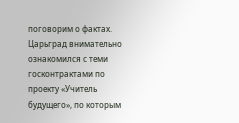поговорим о фактах.
Царьград внимательно ознакомился с теми госконтрактами по проекту «Учитель будущего», по которым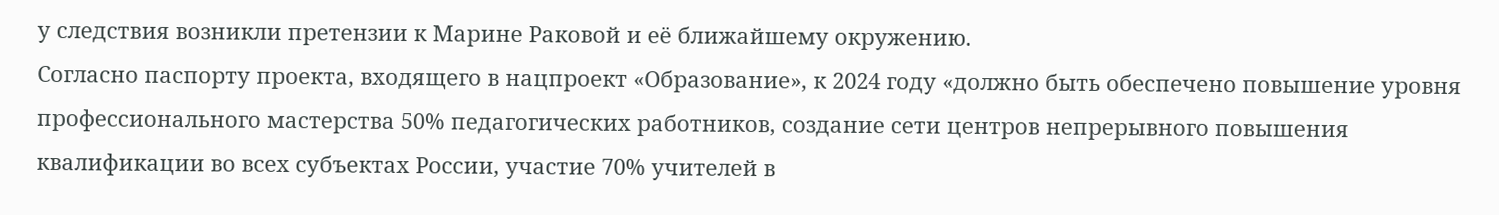у следствия возникли претензии к Марине Раковой и её ближайшему окружению.
Согласно паспорту проекта, входящего в нацпроект «Образование», к 2024 году «должно быть обеспечено повышение уровня профессионального мастерства 50% педагогических работников, создание сети центров непрерывного повышения квалификации во всех субъектах России, участие 70% учителей в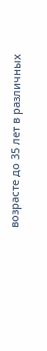возрасте до 35 лет в различных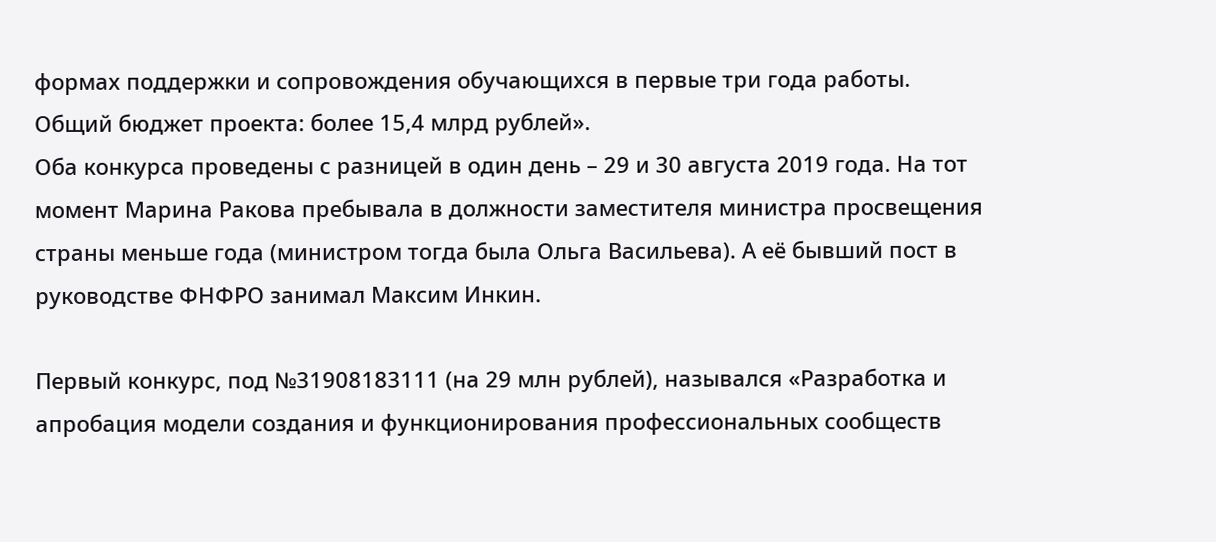формах поддержки и сопровождения обучающихся в первые три года работы. Общий бюджет проекта: более 15,4 млрд рублей».
Оба конкурса проведены с разницей в один день – 29 и 30 августа 2019 года. На тот момент Марина Ракова пребывала в должности заместителя министра просвещения страны меньше года (министром тогда была Ольга Васильева). А её бывший пост в руководстве ФНФРО занимал Максим Инкин.

Первый конкурс, под №31908183111 (на 29 млн рублей), назывался «Разработка и апробация модели создания и функционирования профессиональных сообществ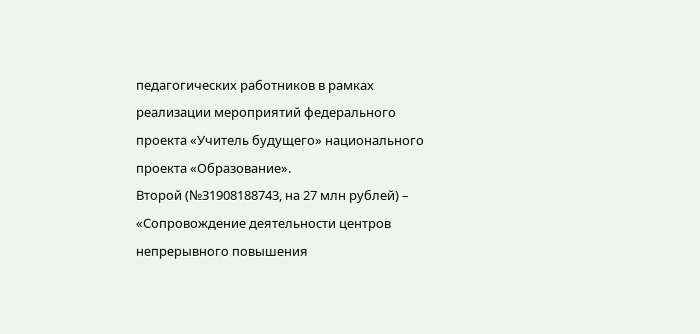педагогических работников в рамках реализации мероприятий федерального проекта «Учитель будущего» национального проекта «Образование».
Второй (№31908188743, на 27 млн рублей) – «Сопровождение деятельности центров непрерывного повышения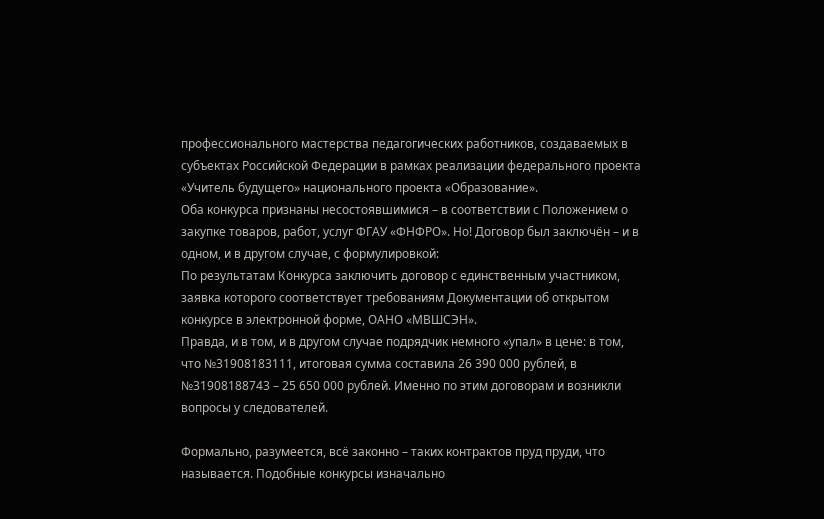профессионального мастерства педагогических работников, создаваемых в субъектах Российской Федерации в рамках реализации федерального проекта «Учитель будущего» национального проекта «Образование».
Оба конкурса признаны несостоявшимися – в соответствии с Положением о закупке товаров, работ, услуг ФГАУ «ФНФРО». Но! Договор был заключён – и в одном, и в другом случае, с формулировкой:
По результатам Конкурса заключить договор с единственным участником, заявка которого соответствует требованиям Документации об открытом конкурсе в электронной форме, ОАНО «МВШСЭН».
Правда, и в том, и в другом случае подрядчик немного «упал» в цене: в том, что №31908183111, итоговая сумма составила 26 390 000 рублей, в №31908188743 – 25 650 000 рублей. Именно по этим договорам и возникли вопросы у следователей.

Формально, разумеется, всё законно – таких контрактов пруд пруди, что называется. Подобные конкурсы изначально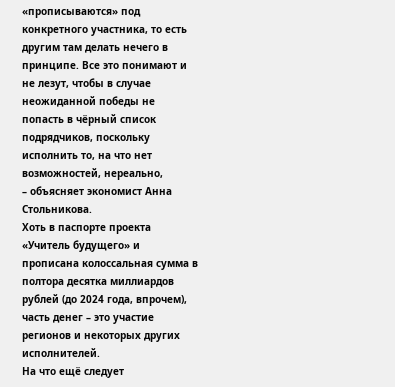«прописываются» под конкретного участника, то есть другим там делать нечего в принципе. Все это понимают и не лезут, чтобы в случае неожиданной победы не попасть в чёрный список подрядчиков, поскольку исполнить то, на что нет возможностей, нереально,
– объясняет экономист Анна Стольникова.
Хоть в паспорте проекта «Учитель будущего» и прописана колоссальная сумма в полтора десятка миллиардов рублей (до 2024 года, впрочем), часть денег – это участие регионов и некоторых других исполнителей.
На что ещё следует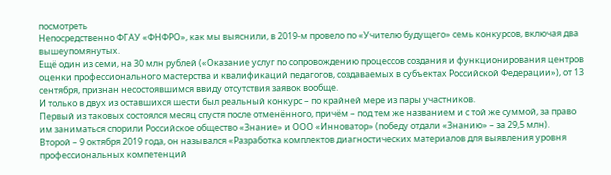посмотреть
Непосредственно ФГАУ «ФНФРО», как мы выяснили, в 2019-м провело по «Учителю будущего» семь конкурсов, включая два вышеупомянутых.
Ещё один из семи, на 30 млн рублей («Оказание услуг по сопровождению процессов создания и функционирования центров оценки профессионального мастерства и квалификаций педагогов, создаваемых в субъектах Российской Федерации»), от 13 сентября, признан несостоявшимся ввиду отсутствия заявок вообще.
И только в двух из оставшихся шести был реальный конкурс – по крайней мере из пары участников.
Первый из таковых состоялся месяц спустя после отменённого, причём – под тем же названием и с той же суммой, за право им заниматься спорили Российское общество «Знание» и ООО «Инноватор» (победу отдали «Знанию» – за 29,5 млн).
Второй – 9 октября 2019 года, он назывался «Разработка комплектов диагностических материалов для выявления уровня профессиональных компетенций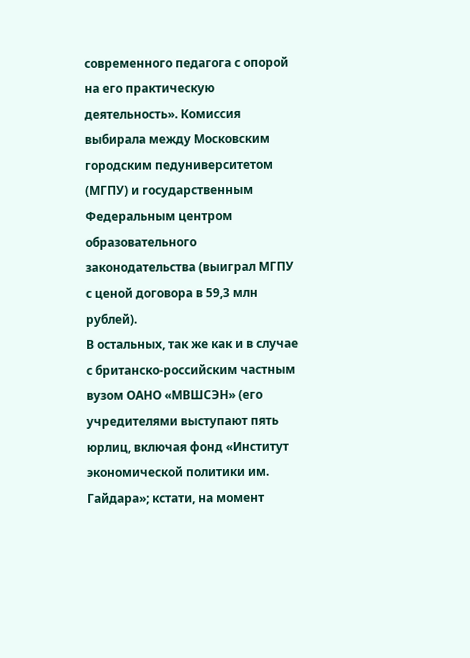современного педагога с опорой на его практическую деятельность». Комиссия выбирала между Московским городским педуниверситетом (МГПУ) и государственным Федеральным центром образовательного законодательства (выиграл МГПУ с ценой договора в 59,3 млн рублей).
В остальных, так же как и в случае с британско-российским частным вузом ОАНО «МВШСЭН» (его учредителями выступают пять юрлиц, включая фонд «Институт экономической политики им. Гайдара»; кстати, на момент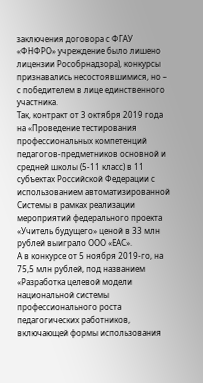заключения договора с ФГАУ «ФНФРО» учреждение было лишено лицензии Рособрнадзора), конкурсы признавались несостоявшимися, но – с победителем в лице единственного участника.
Так, контракт от 3 октября 2019 года на «Проведение тестирования профессиональных компетенций педагогов-предметников основной и средней школы (5-11 класс) в 11 субъектах Российской Федерации с использованием автоматизированной Системы в рамках реализации мероприятий федерального проекта «Учитель будущего» ценой в 33 млн рублей выиграло ООО «ЕАС».
А в конкурсе от 5 ноября 2019-го, на 75,5 млн рублей, под названием «Разработка целевой модели национальной системы профессионального роста педагогических работников, включающей формы использования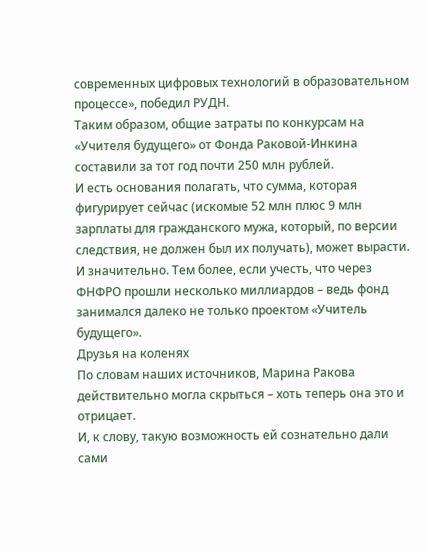современных цифровых технологий в образовательном процессе», победил РУДН.
Таким образом, общие затраты по конкурсам на «Учителя будущего» от Фонда Раковой-Инкина составили за тот год почти 250 млн рублей.
И есть основания полагать, что сумма, которая фигурирует сейчас (искомые 52 млн плюс 9 млн зарплаты для гражданского мужа, который, по версии следствия, не должен был их получать), может вырасти. И значительно. Тем более, если учесть, что через ФНФРО прошли несколько миллиардов – ведь фонд занимался далеко не только проектом «Учитель будущего».
Друзья на коленях
По словам наших источников, Марина Ракова действительно могла скрыться – хоть теперь она это и отрицает.
И, к слову, такую возможность ей сознательно дали сами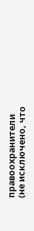правоохранители (не исключено, что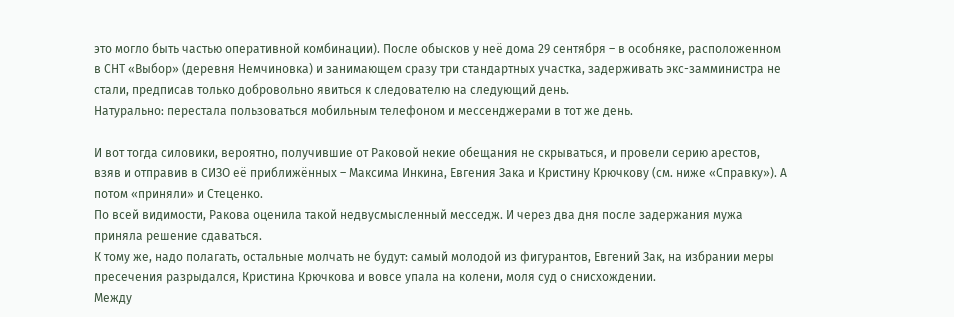это могло быть частью оперативной комбинации). После обысков у неё дома 29 сентября – в особняке, расположенном в СНТ «Выбор» (деревня Немчиновка) и занимающем сразу три стандартных участка, задерживать экс-замминистра не стали, предписав только добровольно явиться к следователю на следующий день.
Натурально: перестала пользоваться мобильным телефоном и мессенджерами в тот же день.

И вот тогда силовики, вероятно, получившие от Раковой некие обещания не скрываться, и провели серию арестов, взяв и отправив в СИЗО её приближённых – Максима Инкина, Евгения Зака и Кристину Крючкову (см. ниже «Справку»). А потом «приняли» и Стеценко.
По всей видимости, Ракова оценила такой недвусмысленный месседж. И через два дня после задержания мужа приняла решение сдаваться.
К тому же, надо полагать, остальные молчать не будут: самый молодой из фигурантов, Евгений Зак, на избрании меры пресечения разрыдался, Кристина Крючкова и вовсе упала на колени, моля суд о снисхождении.
Между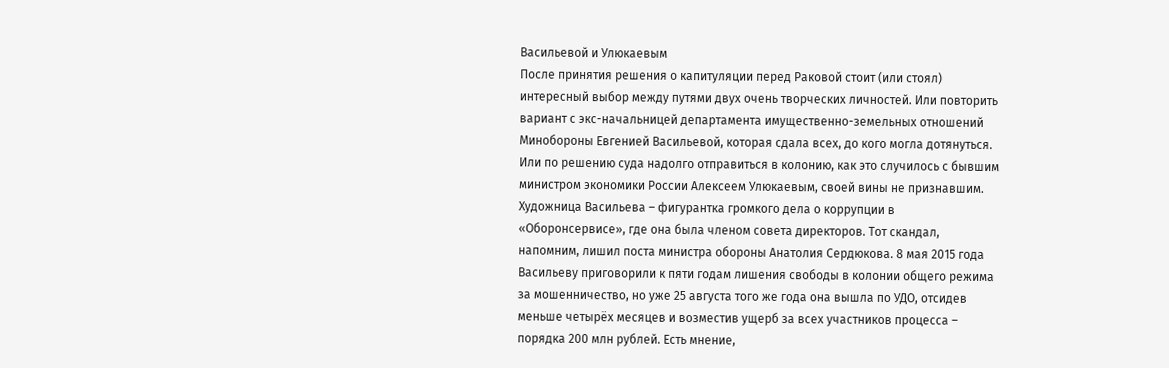Васильевой и Улюкаевым
После принятия решения о капитуляции перед Раковой стоит (или стоял) интересный выбор между путями двух очень творческих личностей. Или повторить вариант с экс-начальницей департамента имущественно-земельных отношений Минобороны Евгенией Васильевой, которая сдала всех, до кого могла дотянуться. Или по решению суда надолго отправиться в колонию, как это случилось с бывшим министром экономики России Алексеем Улюкаевым, своей вины не признавшим.
Художница Васильева – фигурантка громкого дела о коррупции в «Оборонсервисе», где она была членом совета директоров. Тот скандал, напомним, лишил поста министра обороны Анатолия Сердюкова. 8 мая 2015 года Васильеву приговорили к пяти годам лишения свободы в колонии общего режима за мошенничество, но уже 25 августа того же года она вышла по УДО, отсидев меньше четырёх месяцев и возместив ущерб за всех участников процесса – порядка 200 млн рублей. Есть мнение,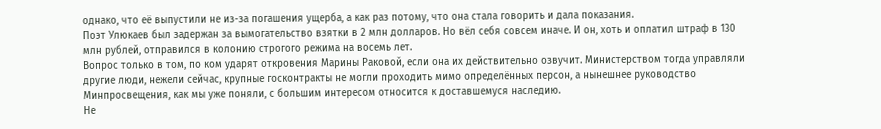однако, что её выпустили не из-за погашения ущерба, а как раз потому, что она стала говорить и дала показания.
Поэт Улюкаев был задержан за вымогательство взятки в 2 млн долларов. Но вёл себя совсем иначе. И он, хоть и оплатил штраф в 130 млн рублей, отправился в колонию строгого режима на восемь лет.
Вопрос только в том, по ком ударят откровения Марины Раковой, если она их действительно озвучит. Министерством тогда управляли другие люди, нежели сейчас, крупные госконтракты не могли проходить мимо определённых персон, а нынешнее руководство Минпросвещения, как мы уже поняли, с большим интересом относится к доставшемуся наследию.
Не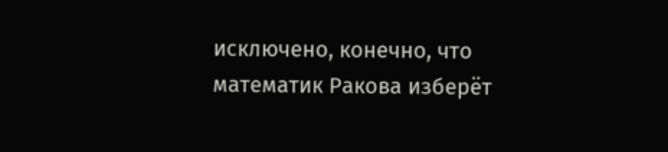исключено, конечно, что математик Ракова изберёт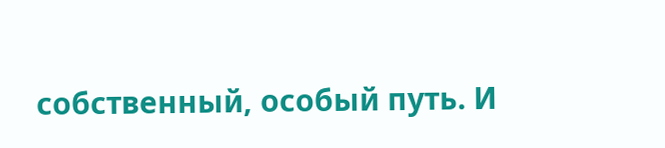собственный, особый путь. И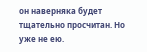он наверняка будет тщательно просчитан. Но уже не ею.